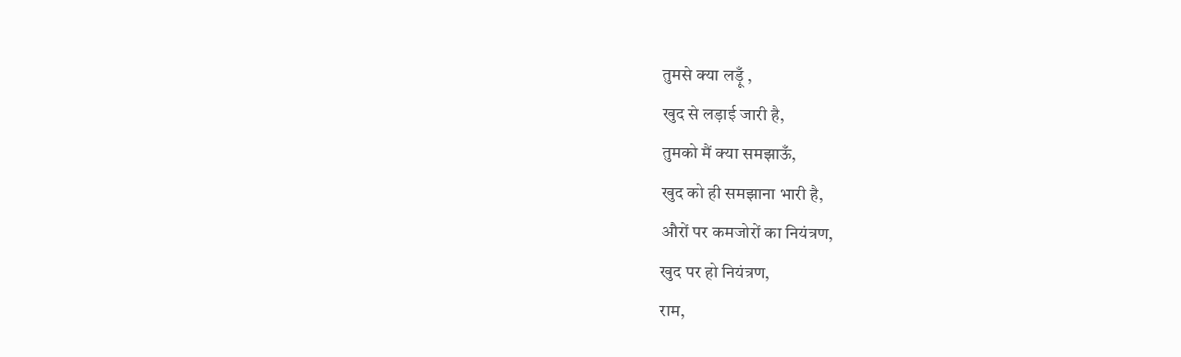तुमसे क्या लड़ूँ ,
खुद से लड़ाई जारी है,
तुमको मैं क्या समझाऊँ,
खुद को ही समझाना भारी है,
औरों पर कमजोरों का नियंत्रण,
खुद पर हो नियंत्रण,
राम,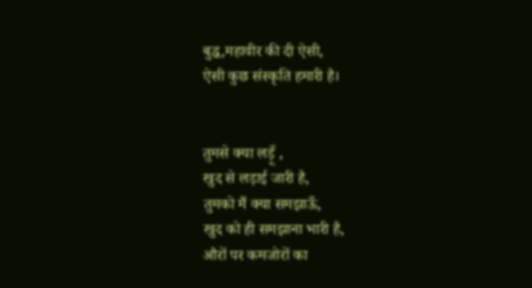बुद्ध,महावीर की दी ऐसी,
ऐसी कुछ संस्कृति हमारी है।


तुमसे क्या लड़ूँ ,
खुद से लड़ाई जारी है,
तुमको मैं क्या समझाऊँ,
खुद को ही समझाना भारी है,
औरों पर कमजोरों का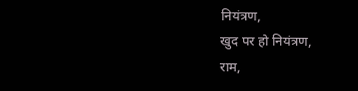नियंत्रण,
खुद पर हो नियंत्रण,
राम,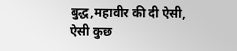बुद्ध,महावीर की दी ऐसी,
ऐसी कुछ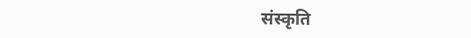संस्कृति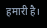हमारी है।